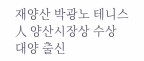재양산 박광노 테니스人 양산시장상 수상
대양 출신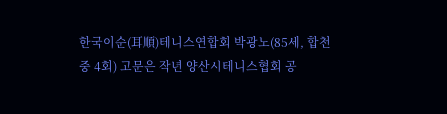한국이순(耳順)테니스연합회 박광노(85세, 합천중 4회) 고문은 작년 양산시테니스협회 공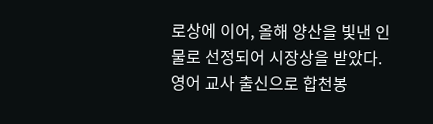로상에 이어, 올해 양산을 빛낸 인물로 선정되어 시장상을 받았다.
영어 교사 출신으로 합천봉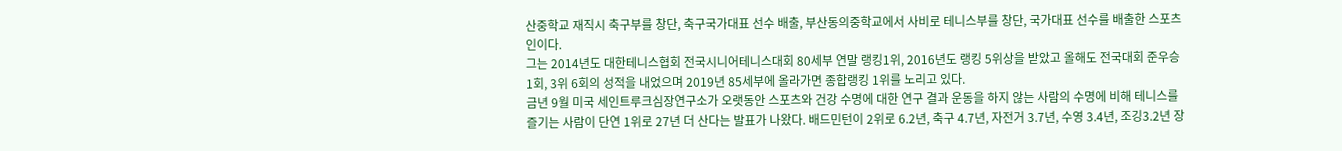산중학교 재직시 축구부를 창단, 축구국가대표 선수 배출, 부산동의중학교에서 사비로 테니스부를 창단, 국가대표 선수를 배출한 스포츠인이다.
그는 2014년도 대한테니스협회 전국시니어테니스대회 80세부 연말 랭킹1위, 2016년도 랭킹 5위상을 받았고 올해도 전국대회 준우승 1회, 3위 6회의 성적을 내었으며 2019년 85세부에 올라가면 종합랭킹 1위를 노리고 있다.
금년 9월 미국 세인트루크심장연구소가 오랫동안 스포츠와 건강 수명에 대한 연구 결과 운동을 하지 않는 사람의 수명에 비해 테니스를 즐기는 사람이 단연 1위로 27년 더 산다는 발표가 나왔다. 배드민턴이 2위로 6.2년, 축구 4.7년, 자전거 3.7년, 수영 3.4년, 조깅3.2년 장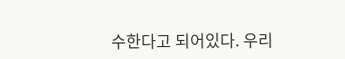수한다고 되어있다. 우리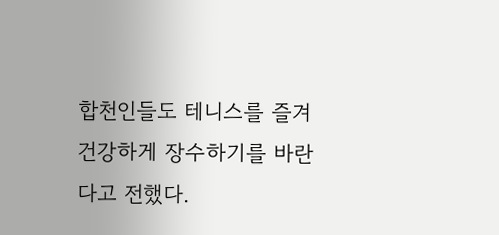합천인들도 테니스를 즐겨 건강하게 장수하기를 바란다고 전했다.